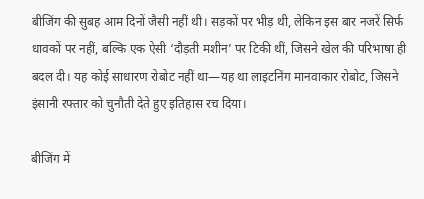बीजिंग की सुबह आम दिनों जैसी नहीं थी। सड़कों पर भीड़ थी, लेकिन इस बार नजरें सिर्फ धावकों पर नहीं, बल्कि एक ऐसी ‘दौड़ती मशीन’ पर टिकी थीं, जिसने खेल की परिभाषा ही बदल दी। यह कोई साधारण रोबोट नहीं था—यह था लाइटनिंग मानवाकार रोबोट, जिसने इंसानी रफ्तार को चुनौती देते हुए इतिहास रच दिया।

बीजिंग में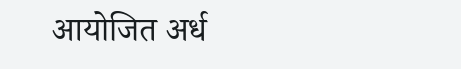आयोजित अर्ध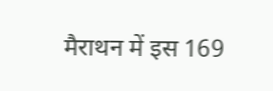मैराथन में इस 169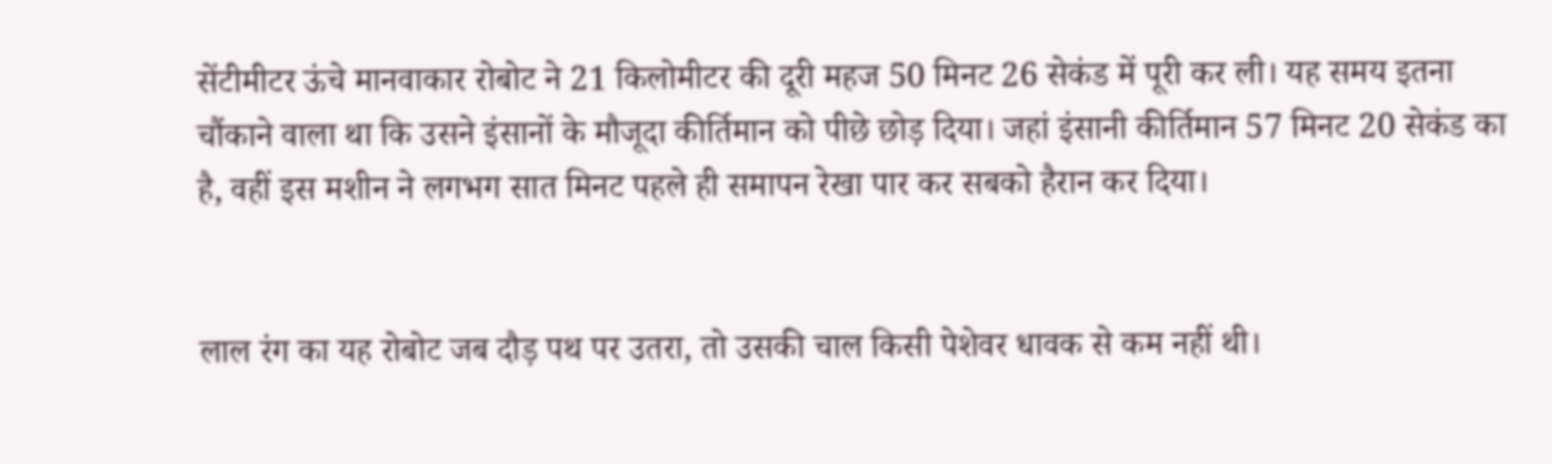सेंटीमीटर ऊंचे मानवाकार रोबोट ने 21 किलोमीटर की दूरी महज 50 मिनट 26 सेकंड में पूरी कर ली। यह समय इतना चौंकाने वाला था कि उसने इंसानों के मौजूदा कीर्तिमान को पीछे छोड़ दिया। जहां इंसानी कीर्तिमान 57 मिनट 20 सेकंड का है, वहीं इस मशीन ने लगभग सात मिनट पहले ही समापन रेखा पार कर सबको हैरान कर दिया।


लाल रंग का यह रोबोट जब दौड़ पथ पर उतरा, तो उसकी चाल किसी पेशेवर धावक से कम नहीं थी।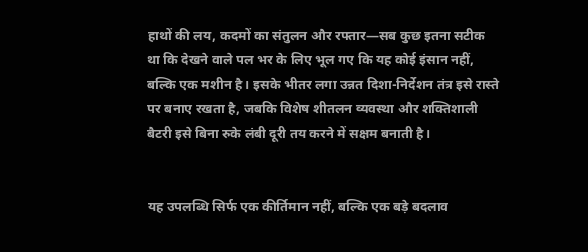हाथों की लय, कदमों का संतुलन और रफ्तार—सब कुछ इतना सटीक था कि देखने वाले पल भर के लिए भूल गए कि यह कोई इंसान नहीं, बल्कि एक मशीन है। इसके भीतर लगा उन्नत दिशा-निर्देशन तंत्र इसे रास्ते पर बनाए रखता है, जबकि विशेष शीतलन व्यवस्था और शक्तिशाली बैटरी इसे बिना रुके लंबी दूरी तय करने में सक्षम बनाती है।


यह उपलब्धि सिर्फ एक कीर्तिमान नहीं, बल्कि एक बड़े बदलाव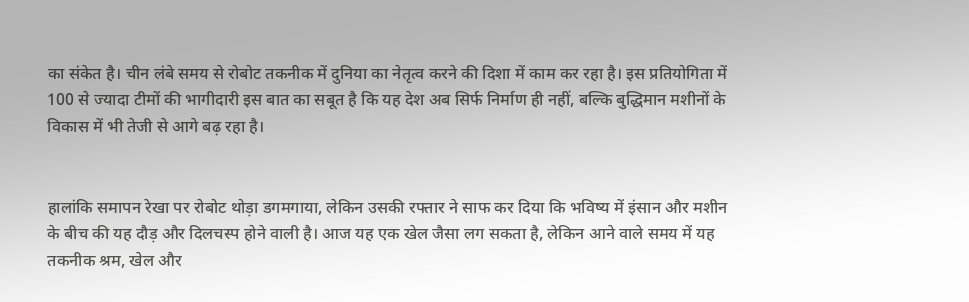का संकेत है। चीन लंबे समय से रोबोट तकनीक में दुनिया का नेतृत्व करने की दिशा में काम कर रहा है। इस प्रतियोगिता में 100 से ज्यादा टीमों की भागीदारी इस बात का सबूत है कि यह देश अब सिर्फ निर्माण ही नहीं, बल्कि बुद्धिमान मशीनों के विकास में भी तेजी से आगे बढ़ रहा है।


हालांकि समापन रेखा पर रोबोट थोड़ा डगमगाया, लेकिन उसकी रफ्तार ने साफ कर दिया कि भविष्य में इंसान और मशीन के बीच की यह दौड़ और दिलचस्प होने वाली है। आज यह एक खेल जैसा लग सकता है, लेकिन आने वाले समय में यह तकनीक श्रम, खेल और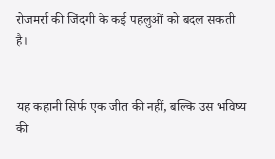रोजमर्रा की जिंदगी के कई पहलुओं को बदल सकती है।


यह कहानी सिर्फ एक जीत की नहीं, बल्कि उस भविष्य की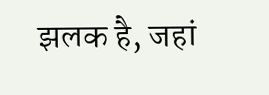झलक है, जहां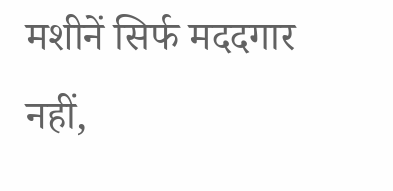मशीनें सिर्फ मददगार नहीं,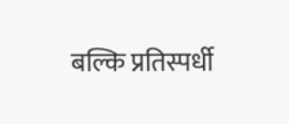बल्कि प्रतिस्पर्धी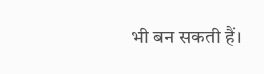भी बन सकती हैं।